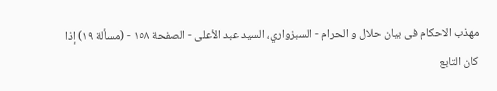مهذب الاحکام فی بیان حلال و الحرام - السبزواري، السيد عبد الأعلى - الصفحة ١٥٨ - (مسألة ١٩) إذا کان التابع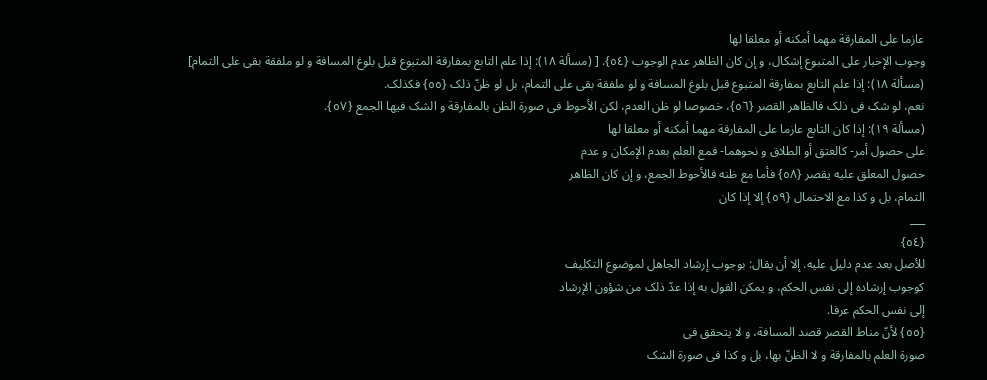عازما علی المفارقة مهما أمکنه أو معلقا لها
وجوب الإخبار علی المتبوع إشکال، و إن کان الظاهر عدم الوجوب {٥٤}. [ (مسألة ١٨): إذا علم التابع بمفارقة المتبوع قبل بلوغ المسافة و لو ملفقة بقی علی التمام]
(مسألة ١٨): إذا علم التابع بمفارقة المتبوع قبل بلوغ المسافة و لو ملفقة بقی علی التمام، بل لو ظنّ ذلک {٥٥} فکذلک.
نعم، لو شک فی ذلک فالظاهر القصر {٥٦}، خصوصا لو ظن العدم، لکن الأحوط فی صورة الظن بالمفارقة و الشک فیها الجمع {٥٧}.
(مسألة ١٩): إذا کان التابع عازما علی المفارقة مهما أمکنه أو معلقا لها
علی حصول أمر- کالعتق أو الطلاق و نحوهما- فمع العلم بعدم الإمکان و عدم
حصول المعلق علیه یقصر {٥٨} فأما مع ظنه فالأحوط الجمع، و إن کان الظاهر
التمام، بل و کذا مع الاحتمال {٥٩} إلا إذا کان
___
{٥٤}
للأصل بعد عدم دلیل علیه. إلا أن یقال: بوجوب إرشاد الجاهل لموضوع التکلیف
کوجوب إرشاده إلی نفس الحکم، و یمکن القول به إذا عدّ ذلک من شؤون الإرشاد
إلی نفس الحکم عرفا.
{٥٥} لأنّ مناط القصر قصد المسافة، و لا یتحقق فی
صورة العلم بالمفارقة و لا الظنّ بها، بل و کذا فی صورة الشک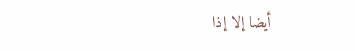أیضا إلا إذا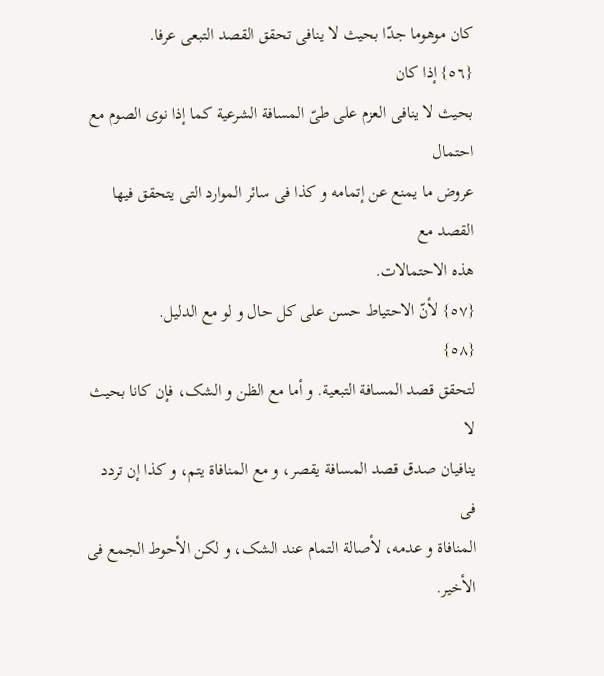کان موهوما جدّا بحیث لا ینافی تحقق القصد التبعی عرفا.
{٥٦} إذا کان
بحیث لا ینافی العزم علی طیّ المسافة الشرعیة کما إذا نوی الصوم مع احتمال
عروض ما یمنع عن إتمامه و کذا فی سائر الموارد التی یتحقق فیها القصد مع
هذه الاحتمالات.
{٥٧} لأنّ الاحتیاط حسن علی کل حال و لو مع الدلیل.
{٥٨}
لتحقق قصد المسافة التبعیة. و أما مع الظن و الشک، فإن کانا بحیث لا
ینافیان صدق قصد المسافة یقصر، و مع المنافاة یتم، و کذا إن تردد فی
المنافاة و عدمه، لأصالة التمام عند الشک، و لکن الأحوط الجمع فی الأخیر.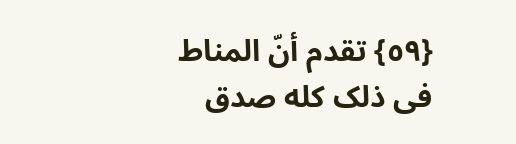{٥٩} تقدم أنّ المناط فی ذلک کله صدق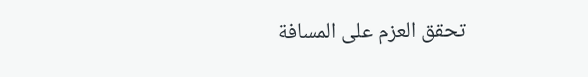تحقق العزم علی المسافة